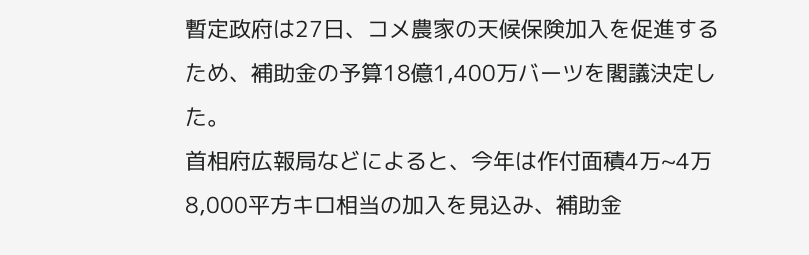暫定政府は27日、コメ農家の天候保険加入を促進するため、補助金の予算18億1,400万バーツを閣議決定した。
首相府広報局などによると、今年は作付面積4万~4万8,000平方キロ相当の加入を見込み、補助金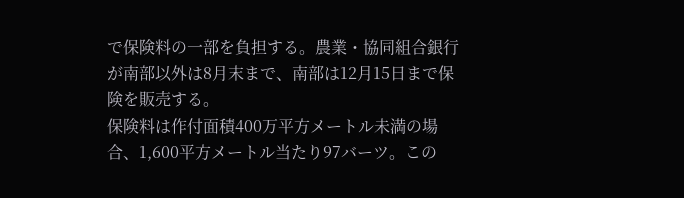で保険料の一部を負担する。農業・協同組合銀行が南部以外は8月末まで、南部は12月15日まで保険を販売する。
保険料は作付面積400万平方メートル未満の場合、1,600平方メートル当たり97バーツ。この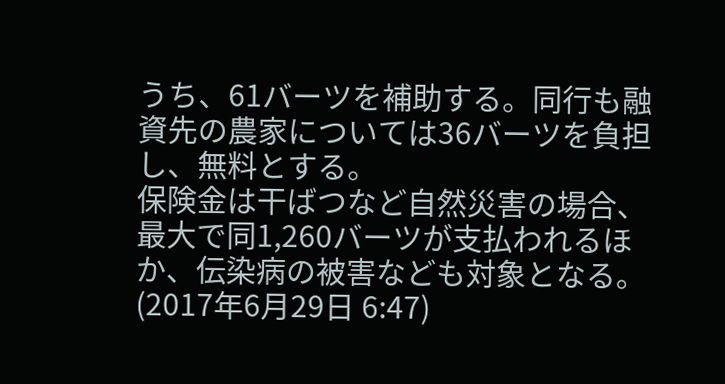うち、61バーツを補助する。同行も融資先の農家については36バーツを負担し、無料とする。
保険金は干ばつなど自然災害の場合、最大で同1,260バーツが支払われるほか、伝染病の被害なども対象となる。
(2017年6月29日 6:47)